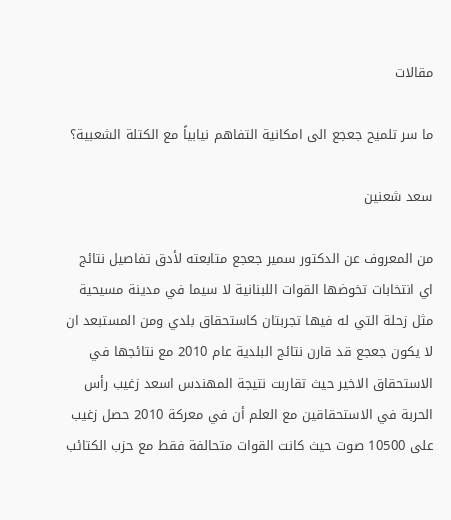مقالات

ما سر تلميح جعجع الى امكانية التفاهم نيابياً مع الكتلة الشعبية؟

سعد شعنين

من المعروف عن الدكتور سمير جعجع متابعته لأدق تفاصيل نتائج اي انتخابات تخوضها القوات اللبنانية لا سيما في مدينة مسيحية مثل زحلة التي له فيها تجربتان كاستحقاق بلدي ومن المستبعد ان لا يكون جعجع قد قارن نتائج البلدية عام 2010 مع نتائجها في الاستحقاق الاخير حيث تقاربت نتيجة المهندس اسعد زغيب رأس الحربة في الاستحقاقين مع العلم أن في معركة 2010 حصل زغيب على 10500 صوت حيث كانت القوات متحالفة فقط مع حزب الكتائب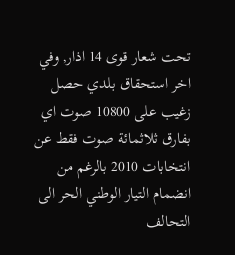تحت شعار قوى 14 اذار, وفي اخر استحقاق بلدي حصل زغيب على 10800 صوت اي بفارق ثلاثمائة صوت فقط عن انتخابات 2010 بالرغم من انضمام التيار الوطني الحر الى التحالف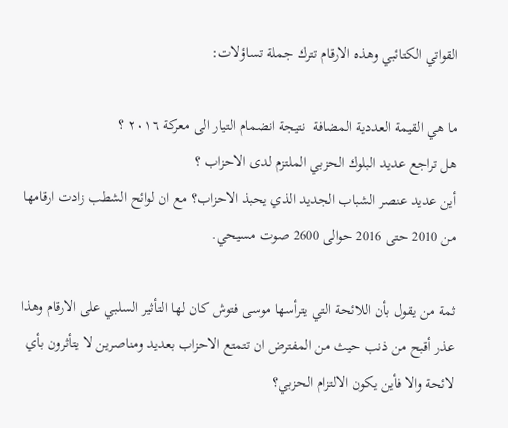القواتي الكتائبي وهذه الارقام تترك جملة تساؤلات:

ما هي القيمة العددية المضافة  نتيجة انضمام التيار الى معركة ٢٠١٦ ؟
هل تراجع عديد البلوك الحزبي الملتزم لدى الاحزاب ؟
أين عديد عنصر الشباب الجديد الذي يحبذ الاحزاب؟ مع ان لوائح الشطب زادت ارقامها من 2010 حتى 2016 حوالى 2600 صوت مسيحي.

ثمة من يقول بأن اللائحة التي يترأسها موسى فتوش كان لها التأثير السلبي على الارقام وهذا عذر أقبح من ذنب حيث من المفترض ان تتمتع الاحزاب بعديد ومناصرين لا يتأثرون بأي لائحة والا فأين يكون الالتزام الحزبي؟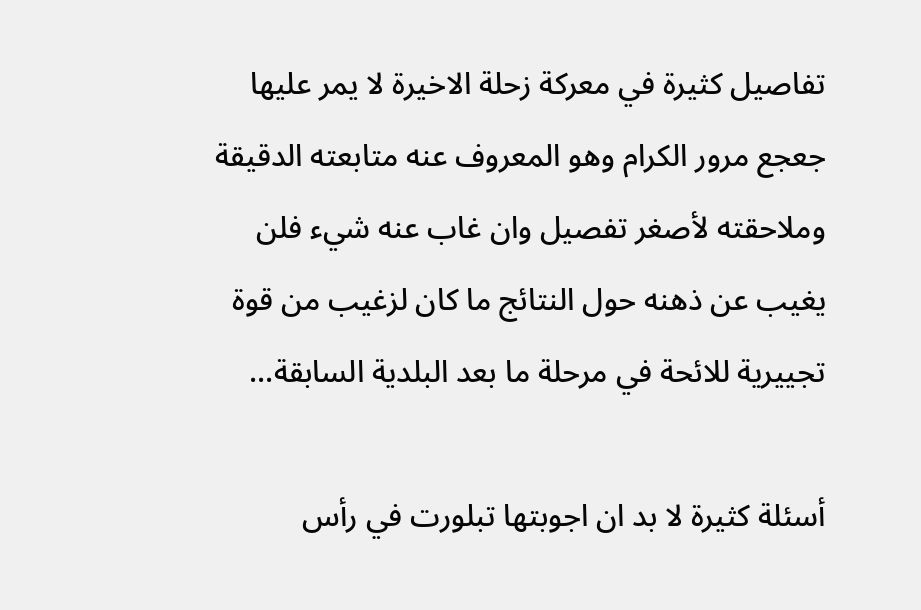تفاصيل كثيرة في معركة زحلة الاخيرة لا يمر عليها جعجع مرور الكرام وهو المعروف عنه متابعته الدقيقة وملاحقته لأصغر تفصيل وان غاب عنه شيء فلن يغيب عن ذهنه حول النتائج ما كان لزغيب من قوة تجييرية للائحة في مرحلة ما بعد البلدية السابقة...

أسئلة كثيرة لا بد ان اجوبتها تبلورت في رأس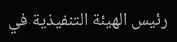رئيس الهيئة التنفيذية في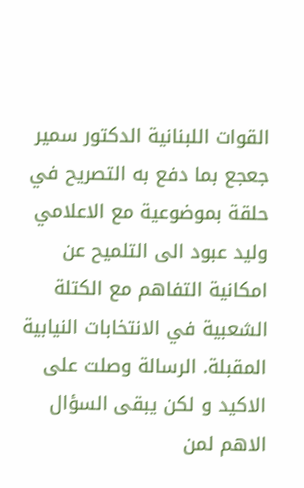القوات اللبنانية الدكتور سمير جعجع بما دفع به التصريح في حلقة بموضوعية مع الاعلامي وليد عبود الى التلميح عن امكانية التفاهم مع الكتلة الشعبية في الانتخابات النيابية المقبلة. الرسالة وصلت على الاكيد و لكن يبقى السؤال الاهم لمن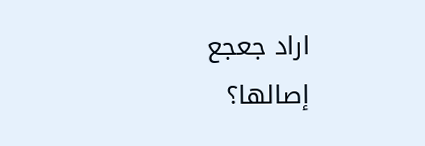اراد جعجع إصالها؟